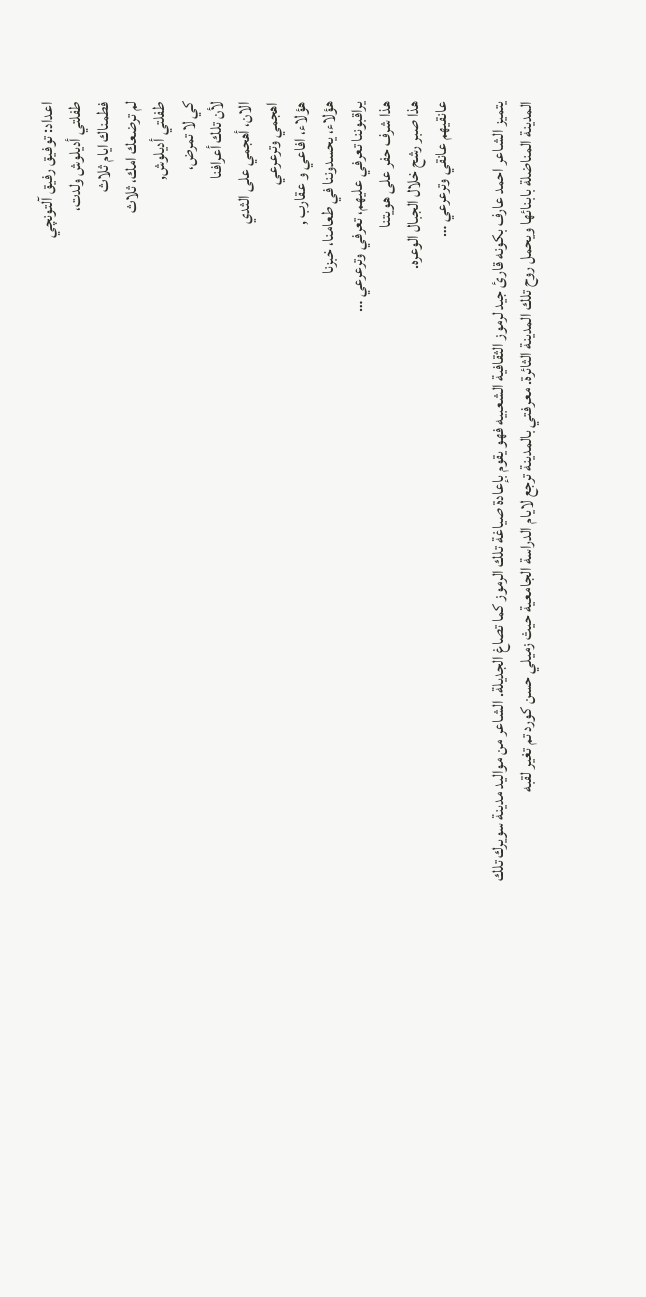اعداد: توفيق رفيق آلتونچي
طفلتي أديلوش ولدت،
فطمناك ايام ثلاث
لم ترضعك امك، ثلاث
طفلتي أديلوش,
كي لا تمرض،
لأن تلك أعرافنا
الان، أهجمي على الثدي
اهجمي وترعرعي
هؤلاء، افاعي و عقارب ,
هؤلاء، يحسدوننا في طعامنا، خبزنا
يراقبوننا تعرفي عليهم، تعرفي وترعرعي …
هذا شرف حفر على هويتنا
هذا صبر رشح خلال الجبال الوعره.
عانقيهم عانقي وترعرعي …

يتميز الشاعر احمد عارف بكونه قارئ جيد لرموز الثقافية الشعبيه فهو يقوم بإعادة صياغة تلك الرموز كما تصاغ الجديلة. الشاعر من مواليد مدينة سويرك تلك المدينة المناضلة بابنائها ويحمل روح تلك المدينة الثائرة. معرفتي بالمدينة ترجع لايام الدراسة الجامعية حيث زميلي حسن كورد تم تغير لقبه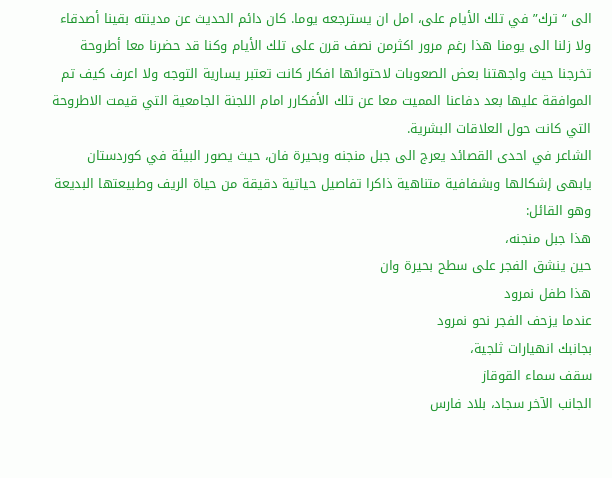الى “ترك” في تلك الأيام على، امل ان يسترجعه يوما. كان دائم الحديث عن مدينته بقينا أصدقاء ولا زلنا الى يومنا هذا رغم مرور اكثرمن نصف قرن على تلك الأيام وكنا قد حضرنا معا أطروحة تخرجنا حيث واجهتنا بعض الصعوبات لاحتوائها افكار كانت تعتبر يسارية التوجه ولا اعرف كيف تم الموافقة عليها بعد دفاعنا المميت معا عن تلك الأفكارر امام اللجنة الجامعية التي قيمت الاطروحة التي كانت حول العلاقات البشرية.
الشاعر في احدى القصائد يعرج الى جبل منجنه وبحيرة فان، حيث يصور البيئة في كوردستان يابهى إشكالها وبشفافية متناهية ذاكرا تفاصيل حياتية دقيقة من حياة الريف وطبيعتها البديعة وهو القائل:
هذا جبل منجنه،
حين ينشق الفجر على سطح بحيرة وان
هذا طفل نمرود
عندما يزحف الفجر نحو نمرود
بجانبك انهيارات ثلجية،
سقف سماء القوقاز
الجانب الآخر سجاد، بلاد فارس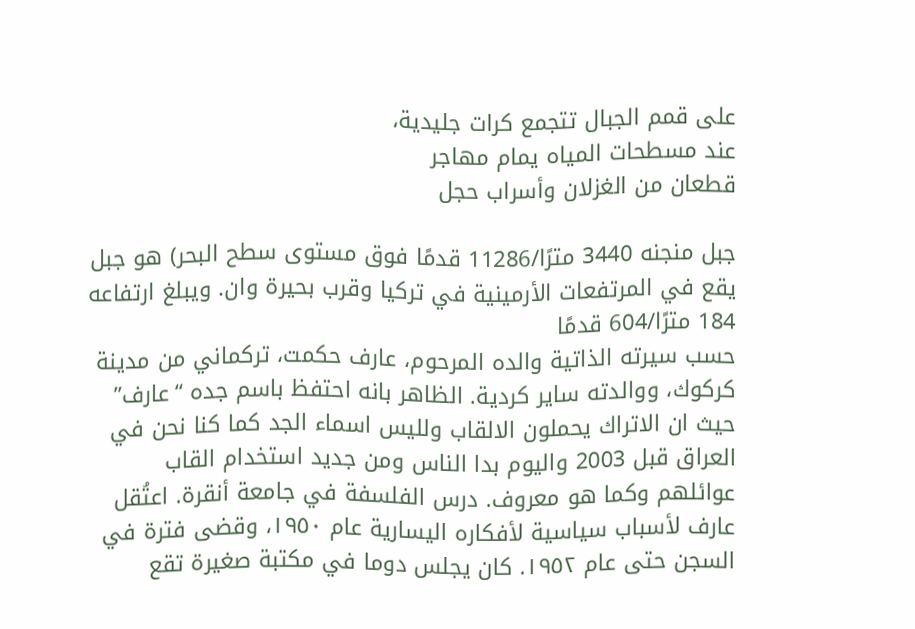على قمم الجبال تتجمع كرات جليدية،
عند مسطحات المياه يمام مهاجر
قطعان من الغزلان وأسراب حجل

جبل منجنه 3440 مترًا/11286 قدمًا فوق مستوى سطح البحر) هو جبل يقع في المرتفعات الأرمينية في تركيا وقرب بحيرة وان. ويبلغ ارتفاعه 184 مترًا/604 قدمًا
حسب سيرته الذاتية والده المرحوم، عارف حكمت، تركماني من مدينة كركوك، ووالدته ساير كردية. الظاهر بانه احتفظ باسم جده “عارف” حيث ان الاتراك يحملون الالقاب ولليس اسماء الجد كما كنا نحن في العراق قبل 2003 واليوم بدا الناس ومن جديد استخدام القاب عوائلهم وكما هو معروف. درس الفلسفة في جامعة أنقرة. اعتُقل عارف لأسباب سياسية لأفكاره اليسارية عام ١٩٥٠، وقضى فترة في السجن حتى عام ١٩٥٢. كان يجلس دوما في مكتبة صغيرة تقع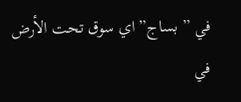في ” بساج” اي سوق تحت الأرض في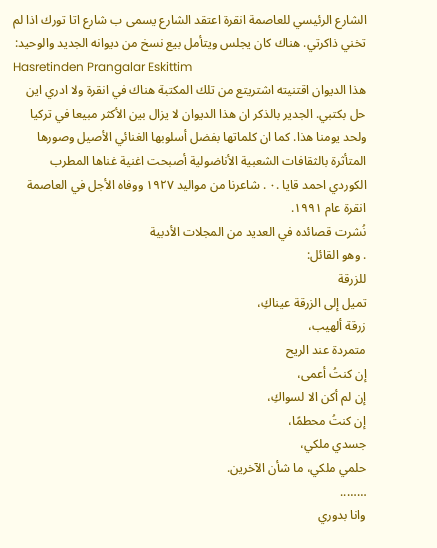الشارع الرئيسي للعاصمة انقرة اعتقد الشارع يسمى ب شارع اتا تورك اذا لم تخني ذاكرتي. هناك كان يجلس ويتأمل بيع نسخ من ديوانه الجديد والوحيد:
Hasretinden Prangalar Eskittim
هذا الديوان اقتنيته اشتريتع من تلك المكتبة هناك في انقرة ولا ادري اين حل بكتبي. الجدير بالذكر ان هذا الديوان لا يزال بين الأكثر مبيعا في تركيا ولحد يومنا هذا. كما ان كلماتها بفضل أسلوبها الغنائي الأصيل وصورها المتأثرة بالثقافات الشعبية الأناضولية أصبحت اغنية غناها المطرب الكوردي احمد قايا .٠ . شاعرنا من مواليد ١٩٢٧ ووفاه الأجل في العاصمة انقرة عام ١٩٩١.
نُشرت قصائده في العديد من المجلات الأدبية
. وهو القائل:
للزرقة
تميل إلى الزرقة عيناكِ،
زرقة ألهيب،
متمردة عند الريح
إن كنتُ أعمى،
إن لم أكن الا لسواكِ،
إن كنتُ محطمًا،
جسدي ملكي،
حلمي ملكي، ما شأن الآخرين.
……..
وانا بدوري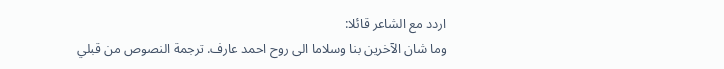اردد مع الشاعر قائلا:
وما شان الآخرين بنا وسلاما الى روح احمد عارف. ترجمة النصوص من قبلي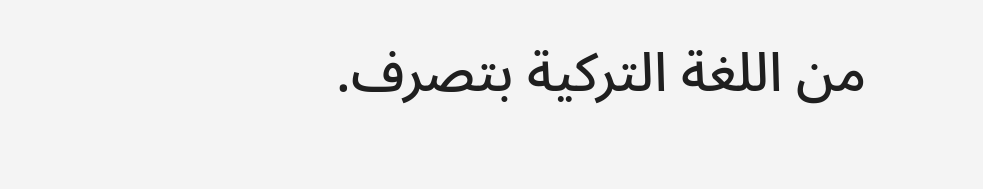من اللغة التركية بتصرف.